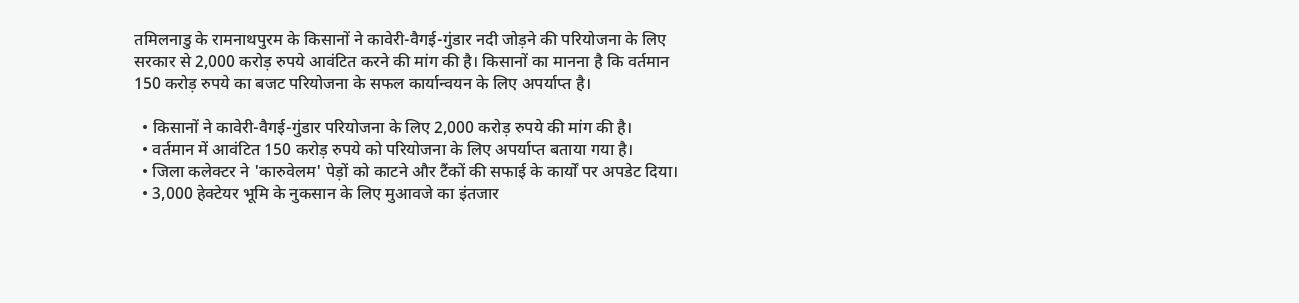तमिलनाडु के रामनाथपुरम के किसानों ने कावेरी-वैगई-गुंडार नदी जोड़ने की परियोजना के लिए सरकार से 2,000 करोड़ रुपये आवंटित करने की मांग की है। किसानों का मानना है कि वर्तमान 150 करोड़ रुपये का बजट परियोजना के सफल कार्यान्वयन के लिए अपर्याप्त है।

  • किसानों ने कावेरी-वैगई-गुंडार परियोजना के लिए 2,000 करोड़ रुपये की मांग की है।
  • वर्तमान में आवंटित 150 करोड़ रुपये को परियोजना के लिए अपर्याप्त बताया गया है।
  • जिला कलेक्टर ने 'कारुवेलम' पेड़ों को काटने और टैंकों की सफाई के कार्यों पर अपडेट दिया।
  • 3,000 हेक्टेयर भूमि के नुकसान के लिए मुआवजे का इंतजार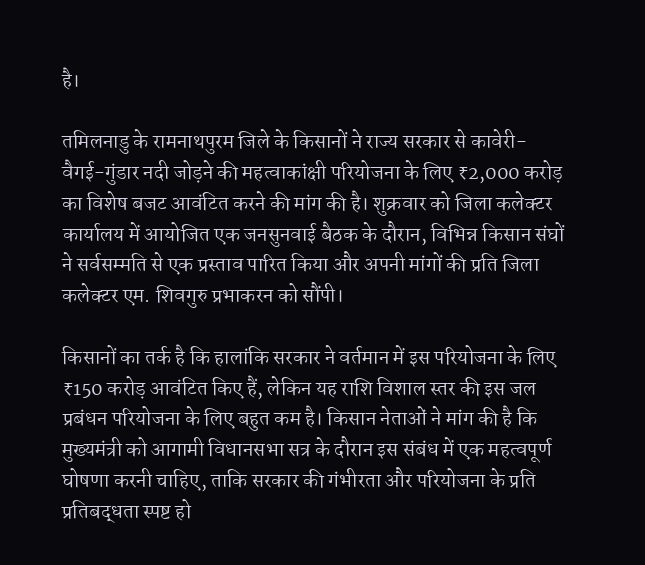है।

तमिलनाडु के रामनाथपुरम जिले के किसानों ने राज्य सरकार से कावेरी-वैगई-गुंडार नदी जोड़ने की महत्वाकांक्षी परियोजना के लिए ₹2,000 करोड़ का विशेष बजट आवंटित करने की मांग की है। शुक्रवार को जिला कलेक्टर कार्यालय में आयोजित एक जनसुनवाई बैठक के दौरान, विभिन्न किसान संघों ने सर्वसम्मति से एक प्रस्ताव पारित किया और अपनी मांगों की प्रति जिला कलेक्टर एम. शिवगुरु प्रभाकरन को सौंपी।

किसानों का तर्क है कि हालांकि सरकार ने वर्तमान में इस परियोजना के लिए ₹150 करोड़ आवंटित किए हैं, लेकिन यह राशि विशाल स्तर की इस जल प्रबंधन परियोजना के लिए बहुत कम है। किसान नेताओं ने मांग की है कि मुख्यमंत्री को आगामी विधानसभा सत्र के दौरान इस संबंध में एक महत्वपूर्ण घोषणा करनी चाहिए, ताकि सरकार की गंभीरता और परियोजना के प्रति प्रतिबद्धता स्पष्ट हो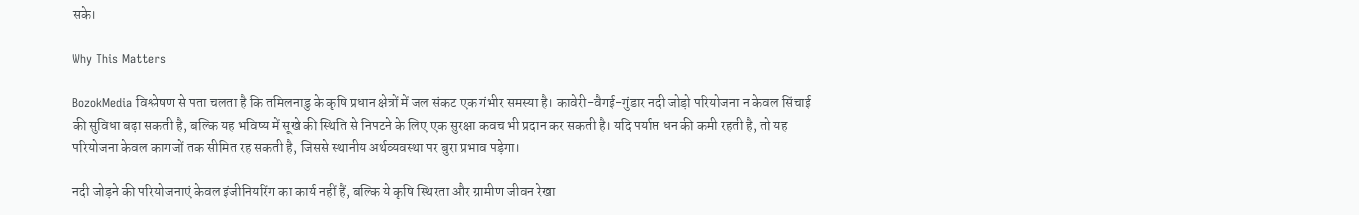सके।

Why This Matters

BozokMedia विश्लेषण से पता चलता है कि तमिलनाडु के कृषि प्रधान क्षेत्रों में जल संकट एक गंभीर समस्या है। कावेरी-वैगई-गुंडार नदी जोड़ो परियोजना न केवल सिंचाई की सुविधा बढ़ा सकती है, बल्कि यह भविष्य में सूखे की स्थिति से निपटने के लिए एक सुरक्षा कवच भी प्रदान कर सकती है। यदि पर्याप्त धन की कमी रहती है, तो यह परियोजना केवल कागजों तक सीमित रह सकती है, जिससे स्थानीय अर्थव्यवस्था पर बुरा प्रभाव पड़ेगा।

नदी जोड़ने की परियोजनाएं केवल इंजीनियरिंग का कार्य नहीं हैं, बल्कि ये कृषि स्थिरता और ग्रामीण जीवन रेखा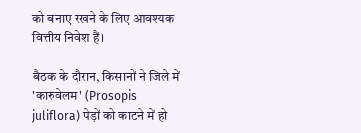को बनाए रखने के लिए आवश्यक वित्तीय निवेश हैं।

बैठक के दौरान, किसानों ने जिले में 'कारुवेलम' (Prosopis juliflora) पेड़ों को काटने में हो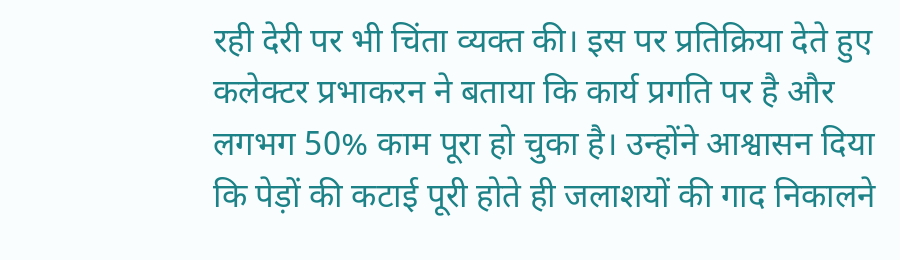रही देरी पर भी चिंता व्यक्त की। इस पर प्रतिक्रिया देते हुए कलेक्टर प्रभाकरन ने बताया कि कार्य प्रगति पर है और लगभग 50% काम पूरा हो चुका है। उन्होंने आश्वासन दिया कि पेड़ों की कटाई पूरी होते ही जलाशयों की गाद निकालने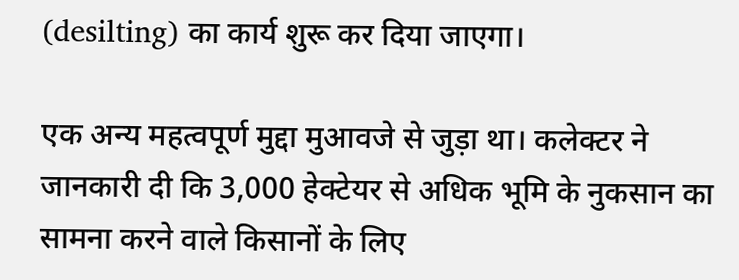(desilting) का कार्य शुरू कर दिया जाएगा।

एक अन्य महत्वपूर्ण मुद्दा मुआवजे से जुड़ा था। कलेक्टर ने जानकारी दी कि 3,000 हेक्टेयर से अधिक भूमि के नुकसान का सामना करने वाले किसानों के लिए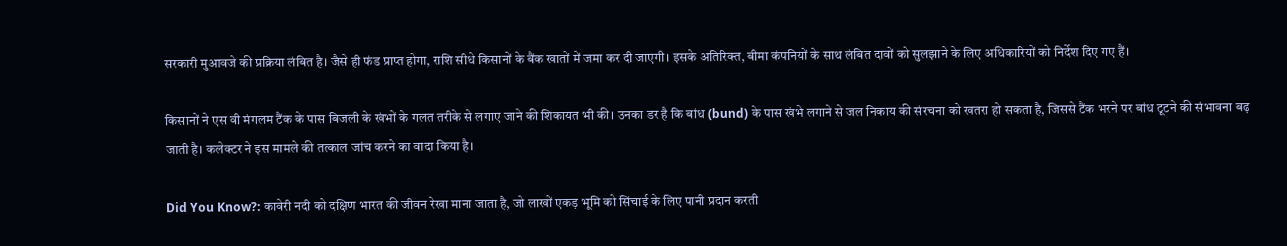सरकारी मुआवजे की प्रक्रिया लंबित है। जैसे ही फंड प्राप्त होगा, राशि सीधे किसानों के बैंक खातों में जमा कर दी जाएगी। इसके अतिरिक्त, बीमा कंपनियों के साथ लंबित दावों को सुलझाने के लिए अधिकारियों को निर्देश दिए गए हैं।

किसानों ने एस वी मंगलम टैंक के पास बिजली के खंभों के गलत तरीके से लगाए जाने की शिकायत भी की। उनका डर है कि बांध (bund) के पास खंभे लगाने से जल निकाय की संरचना को खतरा हो सकता है, जिससे टैंक भरने पर बांध टूटने की संभावना बढ़ जाती है। कलेक्टर ने इस मामले की तत्काल जांच करने का वादा किया है।

Did You Know?: कावेरी नदी को दक्षिण भारत की जीवन रेखा माना जाता है, जो लाखों एकड़ भूमि को सिंचाई के लिए पानी प्रदान करती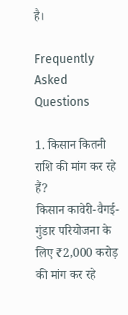है।

Frequently Asked Questions

1. किसान कितनी राशि की मांग कर रहे हैं?
किसान कावेरी-वैगई-गुंडार परियोजना के लिए ₹2,000 करोड़ की मांग कर रहे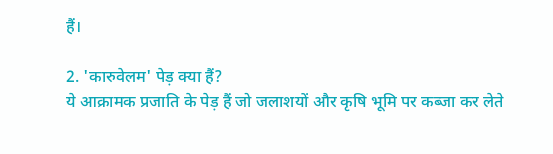हैं।

2. 'कारुवेलम' पेड़ क्या हैं?
ये आक्रामक प्रजाति के पेड़ हैं जो जलाशयों और कृषि भूमि पर कब्जा कर लेते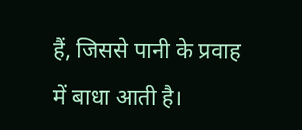हैं, जिससे पानी के प्रवाह में बाधा आती है।